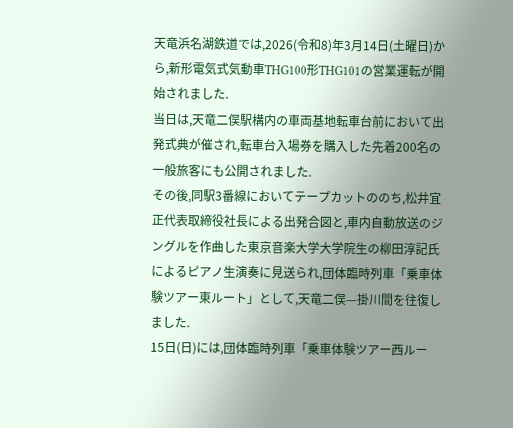天竜浜名湖鉄道では,2026(令和8)年3月14日(土曜日)から,新形電気式気動車THG100形THG101の営業運転が開始されました.
当日は,天竜二俣駅構内の車両基地転車台前において出発式典が催され,転車台入場券を購入した先着200名の一般旅客にも公開されました.
その後,同駅3番線においてテープカットののち,松井宜正代表取締役社長による出発合図と,車内自動放送のジングルを作曲した東京音楽大学大学院生の柳田淳記氏によるピアノ生演奏に見送られ,団体臨時列車「乗車体験ツアー東ルート」として,天竜二俣—掛川間を往復しました.
15日(日)には,団体臨時列車「乗車体験ツアー西ルー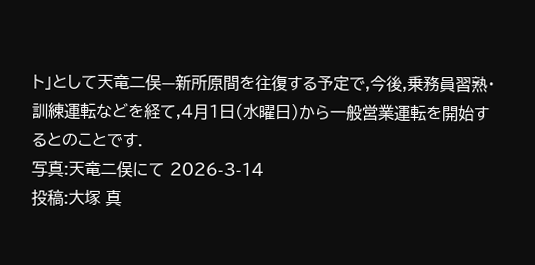ト」として天竜二俣—新所原間を往復する予定で,今後,乗務員習熟・訓練運転などを経て,4月1日(水曜日)から一般営業運転を開始するとのことです.
写真:天竜二俣にて 2026-3-14
投稿:大塚 真